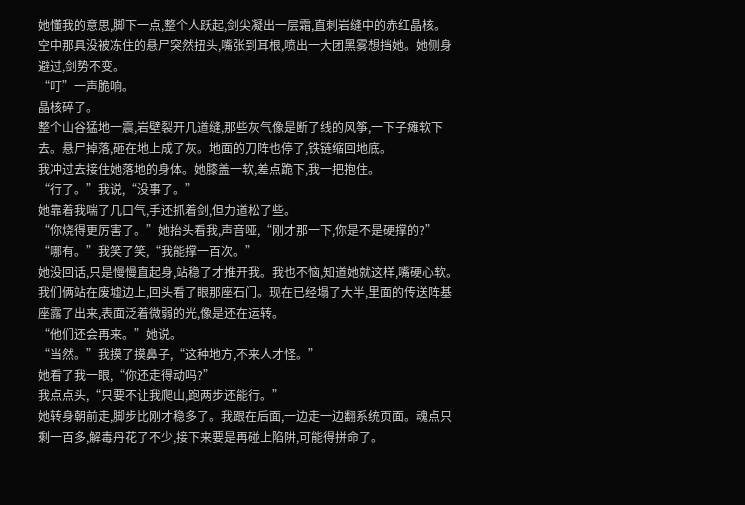她懂我的意思,脚下一点,整个人跃起,剑尖凝出一层霜,直刺岩缝中的赤红晶核。
空中那具没被冻住的悬尸突然扭头,嘴张到耳根,喷出一大团黑雾想挡她。她侧身避过,剑势不变。
“叮”一声脆响。
晶核碎了。
整个山谷猛地一震,岩壁裂开几道缝,那些灰气像是断了线的风筝,一下子瘫软下去。悬尸掉落,砸在地上成了灰。地面的刀阵也停了,铁链缩回地底。
我冲过去接住她落地的身体。她膝盖一软,差点跪下,我一把抱住。
“行了。”我说,“没事了。”
她靠着我喘了几口气,手还抓着剑,但力道松了些。
“你烧得更厉害了。”她抬头看我,声音哑,“刚才那一下,你是不是硬撑的?”
“哪有。”我笑了笑,“我能撑一百次。”
她没回话,只是慢慢直起身,站稳了才推开我。我也不恼,知道她就这样,嘴硬心软。
我们俩站在废墟边上,回头看了眼那座石门。现在已经塌了大半,里面的传送阵基座露了出来,表面泛着微弱的光,像是还在运转。
“他们还会再来。”她说。
“当然。”我摸了摸鼻子,“这种地方,不来人才怪。”
她看了我一眼,“你还走得动吗?”
我点点头,“只要不让我爬山,跑两步还能行。”
她转身朝前走,脚步比刚才稳多了。我跟在后面,一边走一边翻系统页面。魂点只剩一百多,解毒丹花了不少,接下来要是再碰上陷阱,可能得拼命了。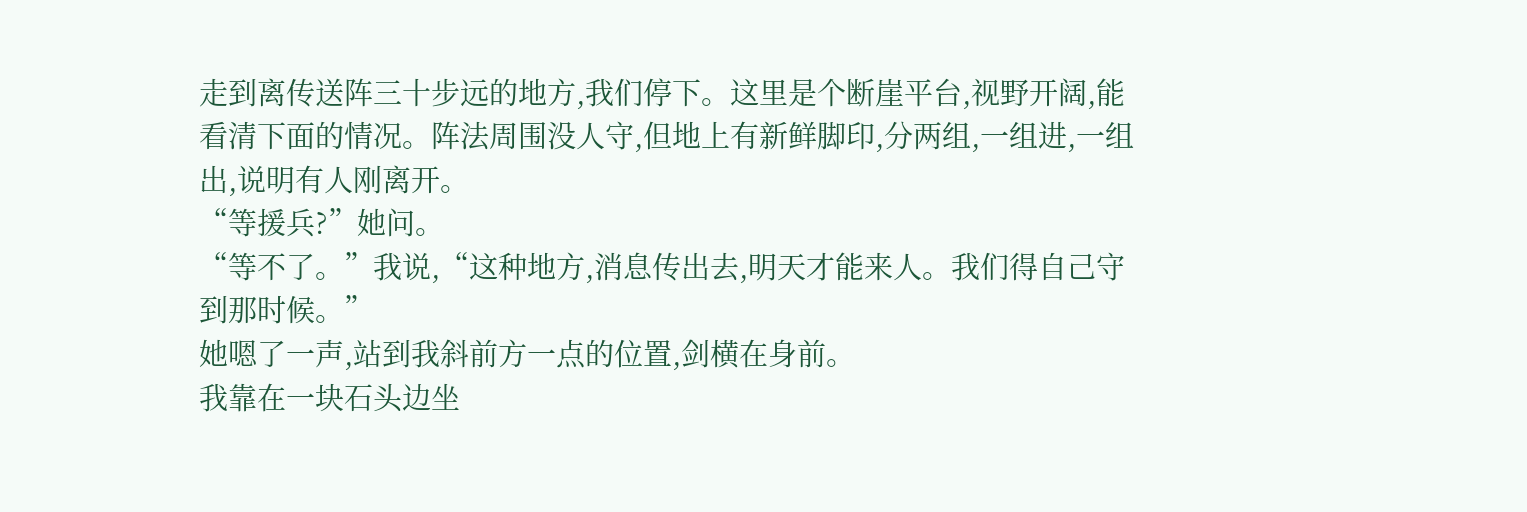走到离传送阵三十步远的地方,我们停下。这里是个断崖平台,视野开阔,能看清下面的情况。阵法周围没人守,但地上有新鲜脚印,分两组,一组进,一组出,说明有人刚离开。
“等援兵?”她问。
“等不了。”我说,“这种地方,消息传出去,明天才能来人。我们得自己守到那时候。”
她嗯了一声,站到我斜前方一点的位置,剑横在身前。
我靠在一块石头边坐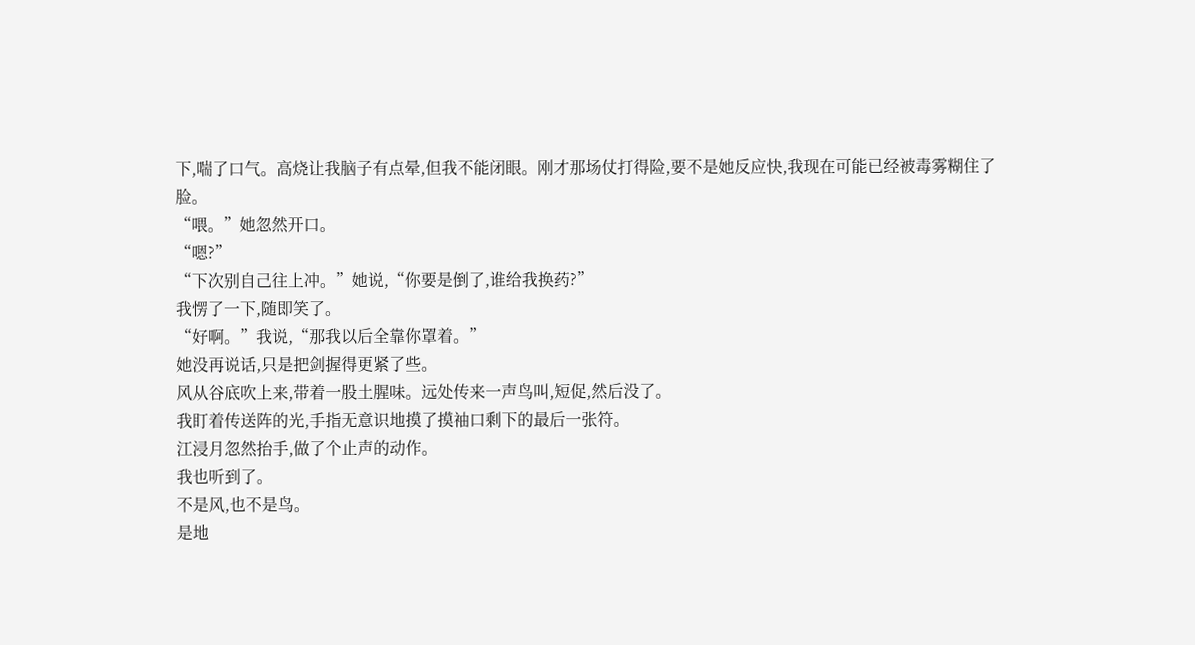下,喘了口气。高烧让我脑子有点晕,但我不能闭眼。刚才那场仗打得险,要不是她反应快,我现在可能已经被毒雾糊住了脸。
“喂。”她忽然开口。
“嗯?”
“下次别自己往上冲。”她说,“你要是倒了,谁给我换药?”
我愣了一下,随即笑了。
“好啊。”我说,“那我以后全靠你罩着。”
她没再说话,只是把剑握得更紧了些。
风从谷底吹上来,带着一股土腥味。远处传来一声鸟叫,短促,然后没了。
我盯着传送阵的光,手指无意识地摸了摸袖口剩下的最后一张符。
江浸月忽然抬手,做了个止声的动作。
我也听到了。
不是风,也不是鸟。
是地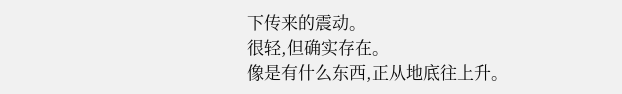下传来的震动。
很轻,但确实存在。
像是有什么东西,正从地底往上升。